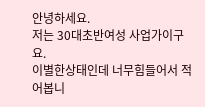안녕하세요.
저는 30대초반여성 사업가이구요.
이별한상태인데 너무힘들어서 적어봅니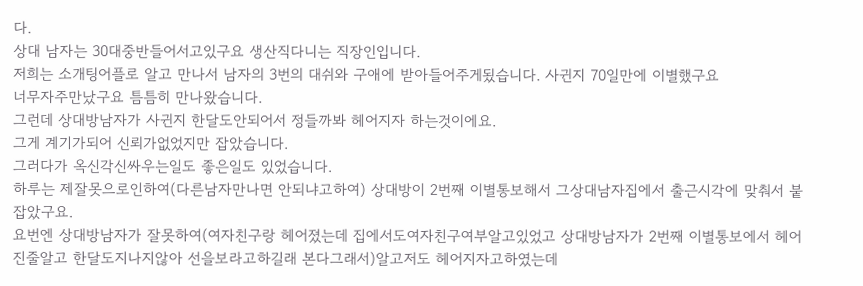다.
상대 남자는 30대중반들어서고있구요 생산직다니는 직장인입니다.
저희는 소개팅어플로 알고 만나서 남자의 3번의 대쉬와 구애에 받아들어주게됬습니다. 사귄지 70일만에 이별했구요
너무자주만났구요 틈틈히 만나왔습니다.
그런데 상대방남자가 사귄지 한달도안되어서 정들까봐 헤어지자 하는것이에요.
그게 계기가되어 신뢰가없었지만 잡았습니다.
그러다가 옥신각신싸우는일도 좋은일도 있었습니다.
하루는 제잘못으로인하여(다른남자만나면 안되냐고하여) 상대방이 2번째 이별통보해서 그상대남자집에서 출근시각에 맞춰서 붙잡았구요.
요번엔 상대방남자가 잘못하여(여자친구랑 헤어졌는데 집에서도여자친구여부알고있었고 상대방남자가 2번째 이별통보에서 헤어진줄알고 한달도지나지않아 선을보라고하길래 본다그래서)알고저도 헤어지자고하였는데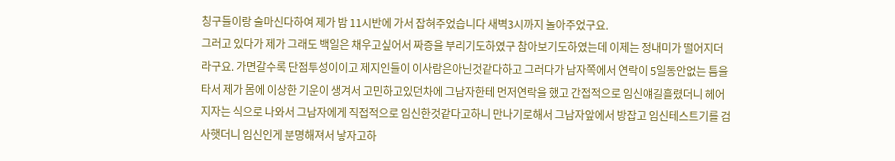칭구들이랑 술마신다하여 제가 밤 11시반에 가서 잡혀주었습니다 새벽3시까지 놀아주었구요.
그러고 있다가 제가 그래도 백일은 채우고싶어서 짜증을 부리기도하였구 참아보기도하였는데 이제는 정내미가 떨어지더라구요. 가면갈수록 단점투성이이고 제지인들이 이사람은아닌것같다하고 그러다가 남자쪽에서 연락이 5일동안없는 틈을 타서 제가 몸에 이상한 기운이 생겨서 고민하고있던차에 그남자한테 먼저연락을 했고 간접적으로 임신얘길흘렸더니 헤어지자는 식으로 나와서 그남자에게 직접적으로 임신한것같다고하니 만나기로해서 그남자앞에서 방잡고 임신테스트기를 검사햇더니 임신인게 분명해져서 낳자고하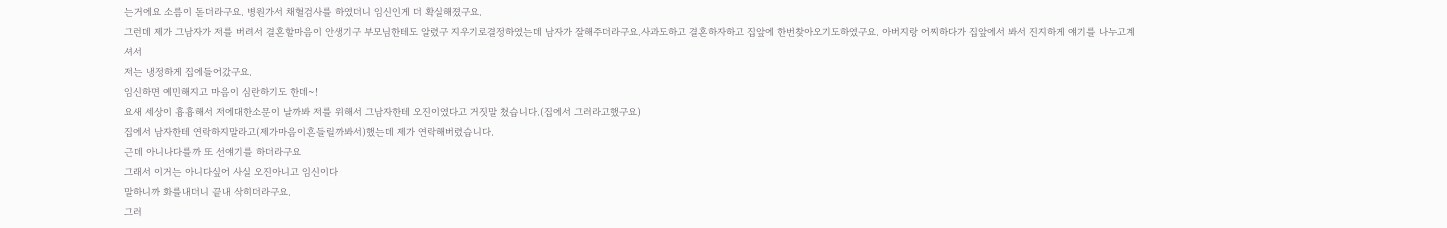는거에요 소름이 돋더라구요. 병원가서 채혈검사를 하였더니 임신인게 더 확실해졌구요.
그런데 제가 그남자가 저를 버려서 결혼할마음이 안생기구 부모님한테도 알렸구 지우기로결정하였는데 남자가 잘해주더라구요.사과도하고 결혼하자하고 집앞에 한번찾아오기도하였구요. 아버지랑 어찌하다가 집앞에서 봐서 진지하게 얘기를 나누고계셔서
저는 냉정하게 집에들어갔구요.
임신하면 예민해지고 마음이 심란하기도 한데~!
요새 세상이 흉흉해서 저에대한소문이 날까봐 저를 위해서 그남자한테 오진이였다고 거짓말 쳤습니다.(집에서 그러라고했구요)
집에서 남자한테 연락하지말라고(제가마음이흔들릴까봐서)했는데 제가 연락해버렸습니다.
근데 아니나다를까 또 선얘기를 하더라구요
그래서 이거는 아니다싶어 사실 오진아니고 임신이다
말하니까 화를내더니 끝내 삭히더라구요.
그러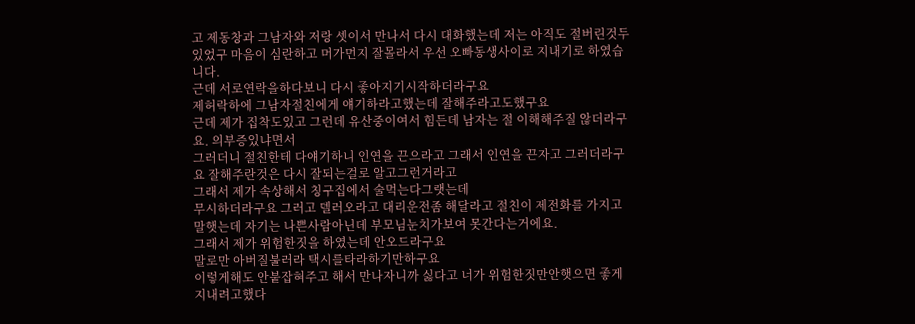고 제동창과 그남자와 저랑 셋이서 만나서 다시 대화했는데 저는 아직도 절버린것두있었구 마음이 심란하고 머가먼지 잘몰라서 우선 오빠동생사이로 지내기로 하였습니다.
근데 서로연락을하다보니 다시 좋아지기시작하더라구요
제허락하에 그남자절친에게 얘기하라고했는데 잘해주라고도했구요
근데 제가 집착도있고 그런데 유산중이여서 힘든데 남자는 절 이해해주질 않더라구요. 의부증있냐면서
그러더니 절친한테 다얘기하니 인연을 끈으라고 그래서 인연을 끈자고 그러더라구요 잘해주란것은 다시 잘되는걸로 알고그런거라고
그래서 제가 속상해서 칭구집에서 술먹는다그랫는데
무시하더라구요 그러고 델러오라고 대리운전좀 해달라고 절친이 제전화를 가지고 말햇는데 자기는 나쁜사람아닌데 부모님눈치가보여 못간다는거에요.
그래서 제가 위험한짓을 하였는데 안오드라구요
말로만 아버질불러라 택시를타라하기만하구요
이렇게해도 안붙잡혀주고 해서 만나자니까 싫다고 너가 위험한짓만안햇으면 좋게지내려고했다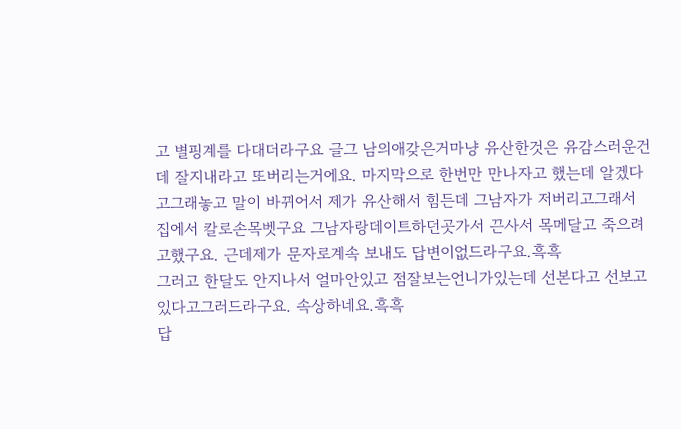고 별핑계를 다대더라구요 글그 남의애갖은거마냥 유산한것은 유감스러운건데 잘지내라고 또버리는거에요. 마지막으로 한번만 만나자고 했는데 알겠다고그래놓고 말이 바뀌어서 제가 유산해서 힘든데 그남자가 저버리고그래서 집에서 칼로손목벳구요 그남자랑데이트하던곳가서 끈사서 목메달고 죽으려고했구요. 근데제가 문자로계속 보내도 답변이없드라구요.흑흑
그러고 한달도 안지나서 얼마안있고 점잘보는언니가있는데 선본다고 선보고있다고그러드라구요. 속상하네요.흑흑
답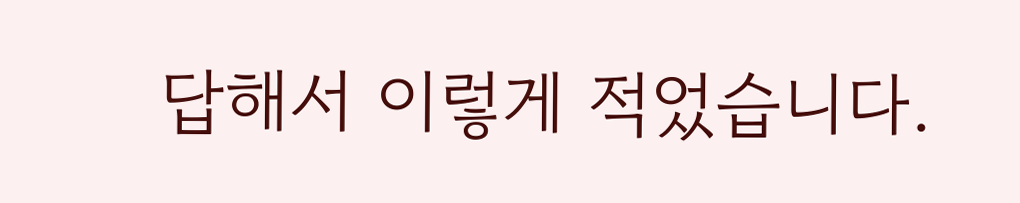답해서 이렇게 적었습니다.